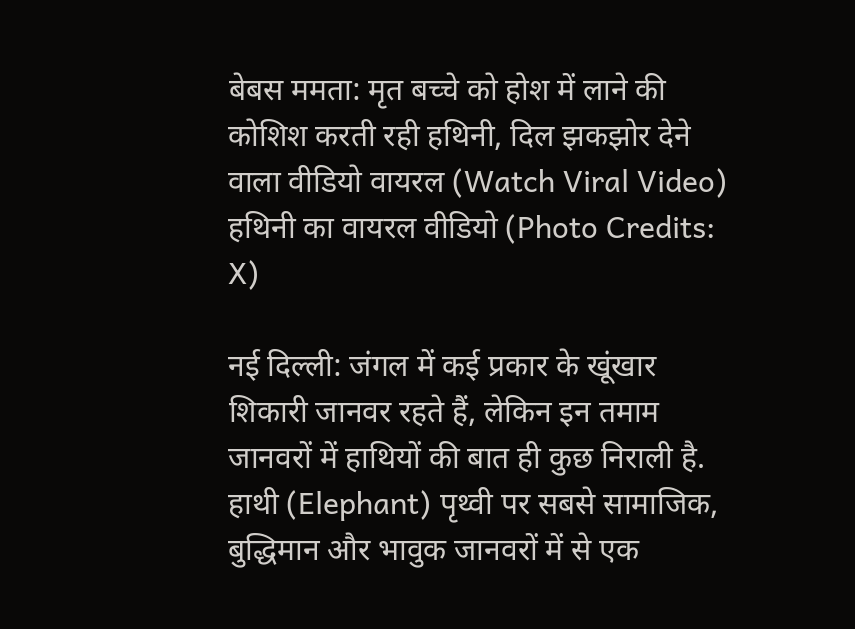बेबस ममता: मृत बच्चे को होश में लाने की कोशिश करती रही हथिनी, दिल झकझोर देने वाला वीडियो वायरल (Watch Viral Video)
हथिनी का वायरल वीडियो (Photo Credits: X)

नई दिल्ली: जंगल में कई प्रकार के खूंखार शिकारी जानवर रहते हैं, लेकिन इन तमाम जानवरों में हाथियों की बात ही कुछ निराली है. हाथी (Elephant) पृथ्वी पर सबसे सामाजिक, बुद्धिमान और भावुक जानवरों में से एक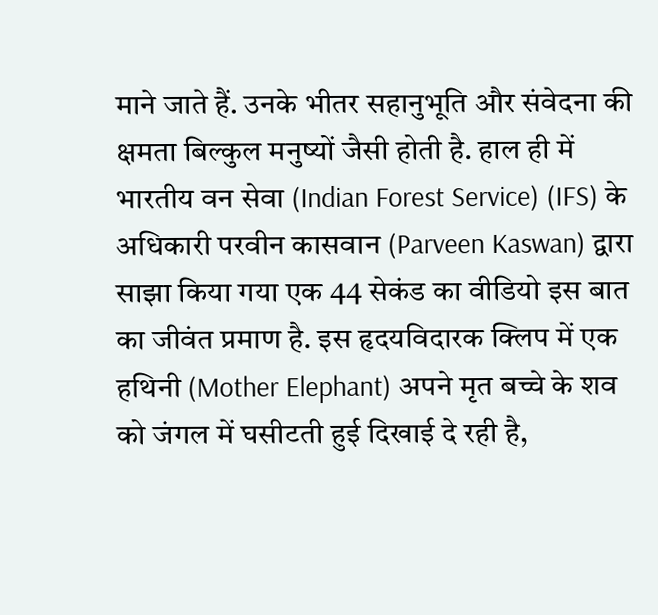माने जाते हैं. उनके भीतर सहानुभूति और संवेदना की क्षमता बिल्कुल मनुष्यों जैसी होती है. हाल ही में भारतीय वन सेवा (Indian Forest Service) (IFS) के अधिकारी परवीन कासवान (Parveen Kaswan) द्वारा साझा किया गया एक 44 सेकंड का वीडियो इस बात का जीवंत प्रमाण है. इस हृदयविदारक क्लिप में एक हथिनी (Mother Elephant) अपने मृत बच्चे के शव को जंगल में घसीटती हुई दिखाई दे रही है,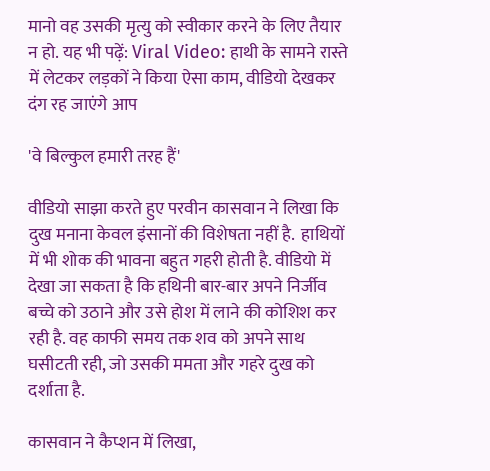मानो वह उसकी मृत्यु को स्वीकार करने के लिए तैयार न हो. यह भी पढ़ें: Viral Video: हाथी के सामने रास्ते में लेटकर लड़कों ने किया ऐसा काम, वीडियो देखकर दंग रह जाएंगे आप

'वे बिल्कुल हमारी तरह हैं'

वीडियो साझा करते हुए परवीन कासवान ने लिखा कि दुख मनाना केवल इंसानों की विशेषता नहीं है.  हाथियों में भी शोक की भावना बहुत गहरी होती है. वीडियो में देखा जा सकता है कि हथिनी बार-बार अपने निर्जीव बच्चे को उठाने और उसे होश में लाने की कोशिश कर रही है. वह काफी समय तक शव को अपने साथ घसीटती रही, जो उसकी ममता और गहरे दुख को दर्शाता है.

कासवान ने कैप्शन में लिखा,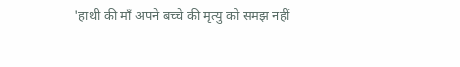'हाथी की माँ अपने बच्चे की मृत्यु को समझ नहीं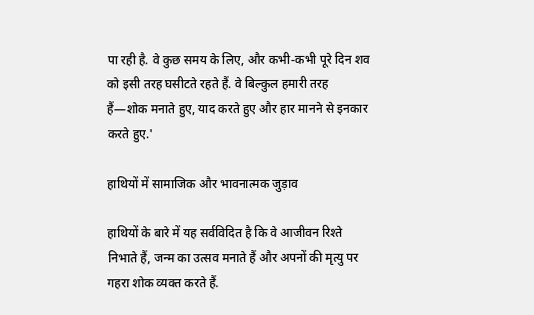पा रही है. वे कुछ समय के लिए, और कभी-कभी पूरे दिन शव को इसी तरह घसीटते रहते हैं. वे बिल्कुल हमारी तरह हैं—शोक मनाते हुए, याद करते हुए और हार मानने से इनकार करते हुए.'

हाथियों में सामाजिक और भावनात्मक जुड़ाव

हाथियों के बारे में यह सर्वविदित है कि वे आजीवन रिश्ते निभाते हैं, जन्म का उत्सव मनाते हैं और अपनों की मृत्यु पर गहरा शोक व्यक्त करते हैं.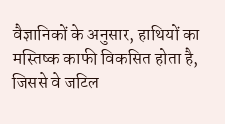वैज्ञानिकों के अनुसार, हाथियों का मस्तिष्क काफी विकसित होता है, जिससे वे जटिल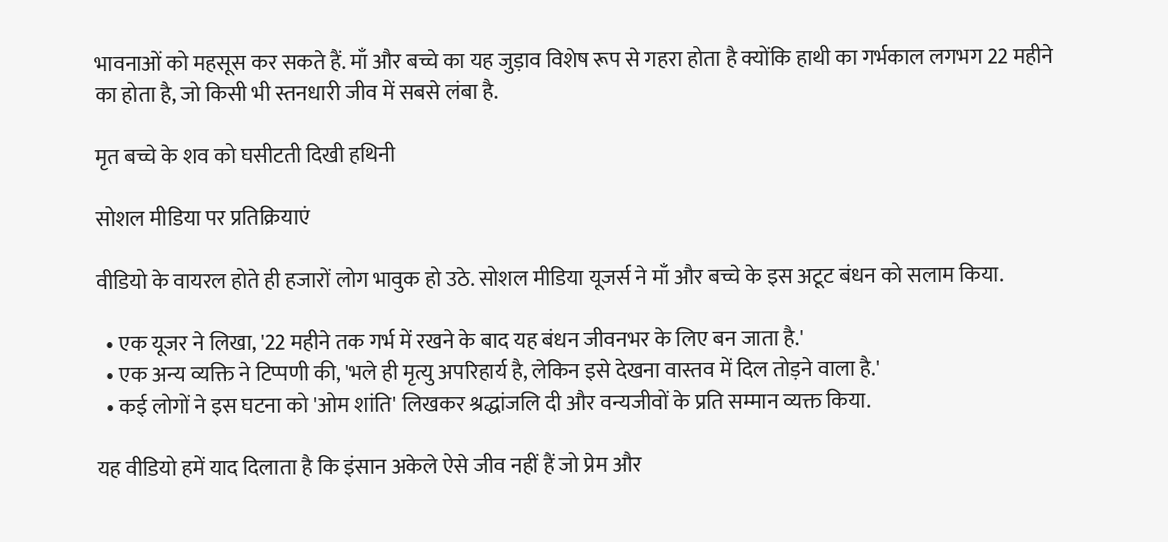भावनाओं को महसूस कर सकते हैं. माँ और बच्चे का यह जुड़ाव विशेष रूप से गहरा होता है क्योंकि हाथी का गर्भकाल लगभग 22 महीने का होता है, जो किसी भी स्तनधारी जीव में सबसे लंबा है.

मृत बच्चे के शव को घसीटती दिखी हथिनी

सोशल मीडिया पर प्रतिक्रियाएं

वीडियो के वायरल होते ही हजारों लोग भावुक हो उठे. सोशल मीडिया यूजर्स ने माँ और बच्चे के इस अटूट बंधन को सलाम किया.

  • एक यूजर ने लिखा, '22 महीने तक गर्भ में रखने के बाद यह बंधन जीवनभर के लिए बन जाता है.'
  • एक अन्य व्यक्ति ने टिप्पणी की, 'भले ही मृत्यु अपरिहार्य है, लेकिन इसे देखना वास्तव में दिल तोड़ने वाला है.'
  • कई लोगों ने इस घटना को 'ओम शांति' लिखकर श्रद्धांजलि दी और वन्यजीवों के प्रति सम्मान व्यक्त किया.

यह वीडियो हमें याद दिलाता है कि इंसान अकेले ऐसे जीव नहीं हैं जो प्रेम और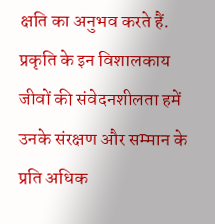क्षति का अनुभव करते हैं. प्रकृति के इन विशालकाय जीवों की संवेदनशीलता हमें उनके संरक्षण और सम्मान के प्रति अधिक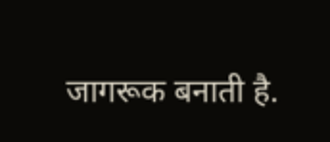जागरूक बनाती है.